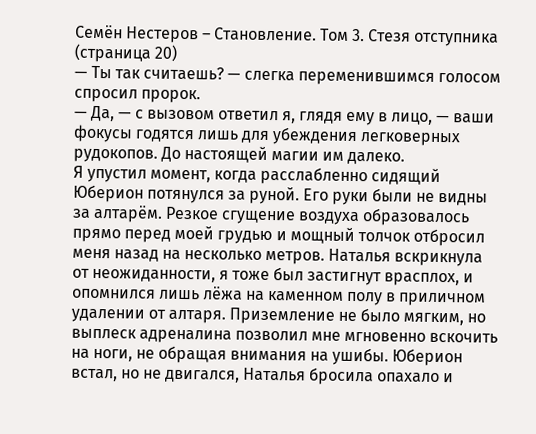Семён Нестеров – Становление. Том 3. Стезя отступника (страница 20)
— Ты так считаешь? — слегка переменившимся голосом спросил пророк.
— Да, — с вызовом ответил я, глядя ему в лицо, — ваши фокусы годятся лишь для убеждения легковерных рудокопов. До настоящей магии им далеко.
Я упустил момент, когда расслабленно сидящий Юберион потянулся за руной. Его руки были не видны за алтарём. Резкое сгущение воздуха образовалось прямо перед моей грудью и мощный толчок отбросил меня назад на несколько метров. Наталья вскрикнула от неожиданности, я тоже был застигнут врасплох, и опомнился лишь лёжа на каменном полу в приличном удалении от алтаря. Приземление не было мягким, но выплеск адреналина позволил мне мгновенно вскочить на ноги, не обращая внимания на ушибы. Юберион встал, но не двигался, Наталья бросила опахало и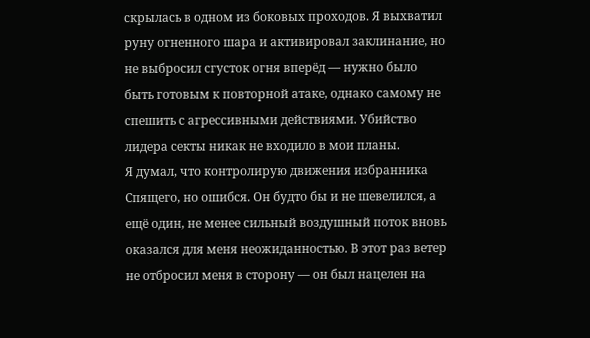скрылась в одном из боковых проходов. Я выхватил руну огненного шара и активировал заклинание, но не выбросил сгусток огня вперёд — нужно было быть готовым к повторной атаке, однако самому не спешить с агрессивными действиями. Убийство лидера секты никак не входило в мои планы.
Я думал, что контролирую движения избранника Спящего, но ошибся. Он будто бы и не шевелился, а ещё один, не менее сильный воздушный поток вновь оказался для меня неожиданностью. В этот раз ветер не отбросил меня в сторону — он был нацелен на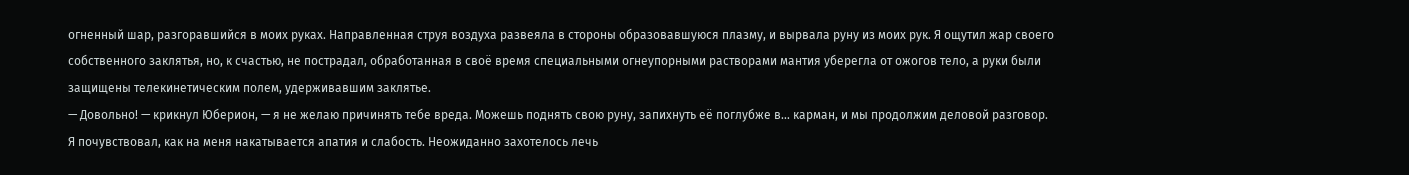огненный шар, разгоравшийся в моих руках. Направленная струя воздуха развеяла в стороны образовавшуюся плазму, и вырвала руну из моих рук. Я ощутил жар своего собственного заклятья, но, к счастью, не пострадал, обработанная в своё время специальными огнеупорными растворами мантия уберегла от ожогов тело, а руки были защищены телекинетическим полем, удерживавшим заклятье.
— Довольно! — крикнул Юберион, — я не желаю причинять тебе вреда. Можешь поднять свою руну, запихнуть её поглубже в… карман, и мы продолжим деловой разговор.
Я почувствовал, как на меня накатывается апатия и слабость. Неожиданно захотелось лечь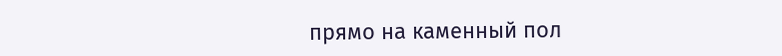прямо на каменный пол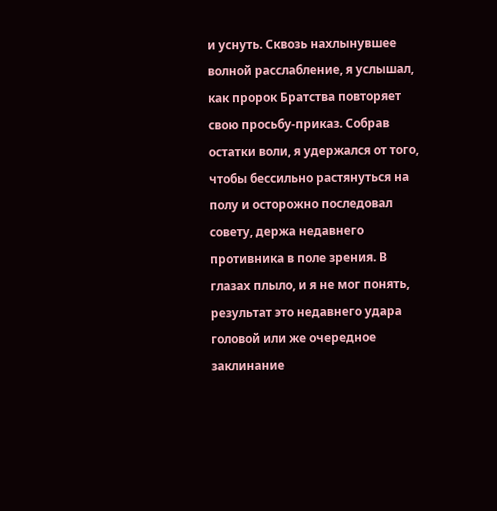и уснуть. Сквозь нахлынувшее волной расслабление, я услышал, как пророк Братства повторяет свою просьбу-приказ. Собрав остатки воли, я удержался от того, чтобы бессильно растянуться на полу и осторожно последовал совету, держа недавнего противника в поле зрения. В глазах плыло, и я не мог понять, результат это недавнего удара головой или же очередное заклинание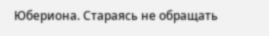Юбериона. Стараясь не обращать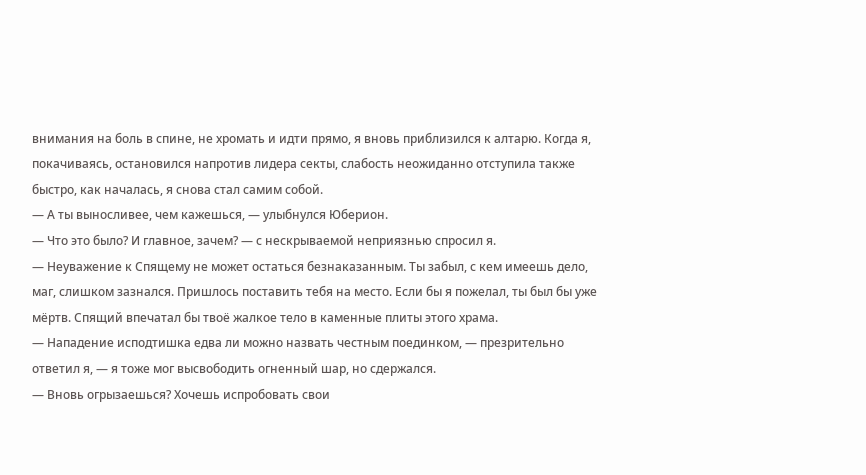внимания на боль в спине, не хромать и идти прямо, я вновь приблизился к алтарю. Когда я, покачиваясь, остановился напротив лидера секты, слабость неожиданно отступила также быстро, как началась, я снова стал самим собой.
— А ты выносливее, чем кажешься, — улыбнулся Юберион.
— Что это было? И главное, зачем? — с нескрываемой неприязнью спросил я.
— Неуважение к Спящему не может остаться безнаказанным. Ты забыл, с кем имеешь дело, маг, слишком зазнался. Пришлось поставить тебя на место. Если бы я пожелал, ты был бы уже мёртв. Спящий впечатал бы твоё жалкое тело в каменные плиты этого храма.
— Нападение исподтишка едва ли можно назвать честным поединком, — презрительно ответил я, — я тоже мог высвободить огненный шар, но сдержался.
— Вновь огрызаешься? Хочешь испробовать свои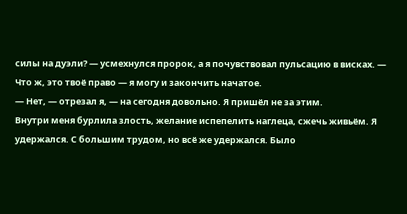силы на дуэли? — усмехнулся пророк, а я почувствовал пульсацию в висках. — Что ж, это твоё право — я могу и закончить начатое.
— Нет, — отрезал я, — на сегодня довольно. Я пришёл не за этим.
Внутри меня бурлила злость, желание испепелить наглеца, сжечь живьём. Я удержался. С большим трудом, но всё же удержался. Было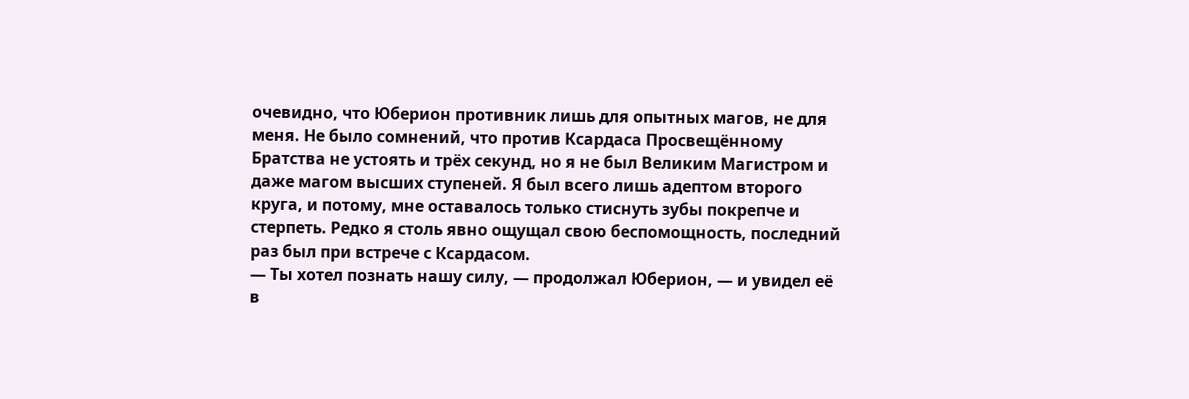очевидно, что Юберион противник лишь для опытных магов, не для меня. Не было сомнений, что против Ксардаса Просвещённому Братства не устоять и трёх секунд, но я не был Великим Магистром и даже магом высших ступеней. Я был всего лишь адептом второго круга, и потому, мне оставалось только стиснуть зубы покрепче и стерпеть. Редко я столь явно ощущал свою беспомощность, последний раз был при встрече с Ксардасом.
— Ты хотел познать нашу силу, — продолжал Юберион, — и увидел её в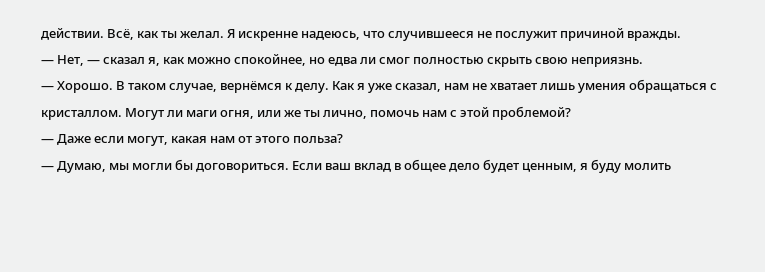действии. Всё, как ты желал. Я искренне надеюсь, что случившееся не послужит причиной вражды.
— Нет, — сказал я, как можно спокойнее, но едва ли смог полностью скрыть свою неприязнь.
— Хорошо. В таком случае, вернёмся к делу. Как я уже сказал, нам не хватает лишь умения обращаться с кристаллом. Могут ли маги огня, или же ты лично, помочь нам с этой проблемой?
— Даже если могут, какая нам от этого польза?
— Думаю, мы могли бы договориться. Если ваш вклад в общее дело будет ценным, я буду молить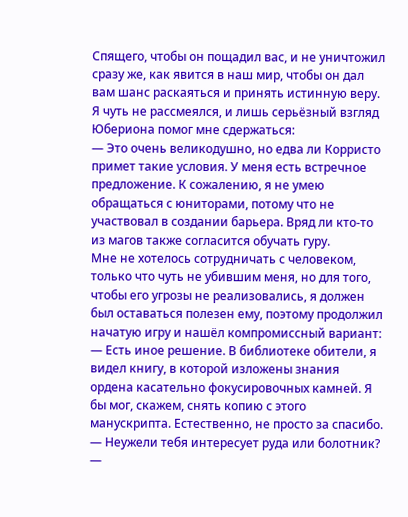Спящего, чтобы он пощадил вас, и не уничтожил сразу же, как явится в наш мир, чтобы он дал вам шанс раскаяться и принять истинную веру.
Я чуть не рассмеялся, и лишь серьёзный взгляд Юбериона помог мне сдержаться:
— Это очень великодушно, но едва ли Корристо примет такие условия. У меня есть встречное предложение. К сожалению, я не умею обращаться с юниторами, потому что не участвовал в создании барьера. Вряд ли кто-то из магов также согласится обучать гуру.
Мне не хотелось сотрудничать с человеком, только что чуть не убившим меня, но для того, чтобы его угрозы не реализовались, я должен был оставаться полезен ему, поэтому продолжил начатую игру и нашёл компромиссный вариант:
— Есть иное решение. В библиотеке обители, я видел книгу, в которой изложены знания ордена касательно фокусировочных камней. Я бы мог, скажем, снять копию с этого манускрипта. Естественно, не просто за спасибо.
— Неужели тебя интересует руда или болотник? —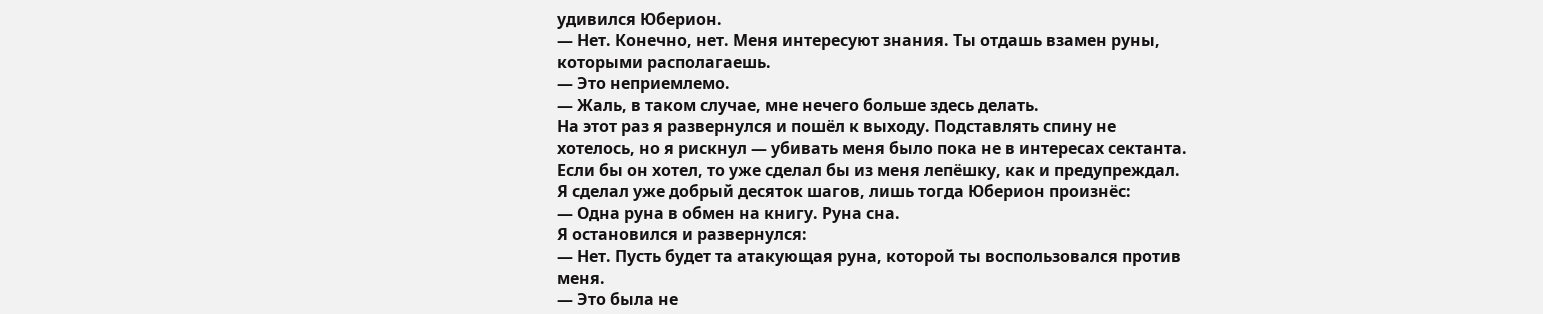удивился Юберион.
— Нет. Конечно, нет. Меня интересуют знания. Ты отдашь взамен руны, которыми располагаешь.
— Это неприемлемо.
— Жаль, в таком случае, мне нечего больше здесь делать.
На этот раз я развернулся и пошёл к выходу. Подставлять спину не хотелось, но я рискнул — убивать меня было пока не в интересах сектанта. Если бы он хотел, то уже сделал бы из меня лепёшку, как и предупреждал. Я сделал уже добрый десяток шагов, лишь тогда Юберион произнёс:
— Одна руна в обмен на книгу. Руна сна.
Я остановился и развернулся:
— Нет. Пусть будет та атакующая руна, которой ты воспользовался против меня.
— Это была не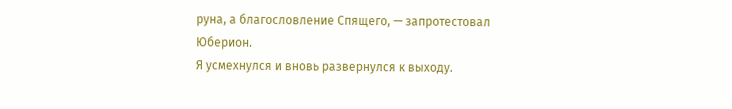руна, а благословление Спящего, — запротестовал Юберион.
Я усмехнулся и вновь развернулся к выходу.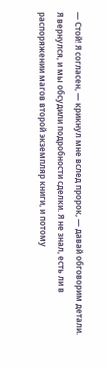— Стой! Я согласен, — крикнул мне вслед пророк, — давай обговорим детали.
Я вернулся, и мы обсудили подробности сделки. Я не знал, есть ли в распоряжении магов второй экземпляр книги, и потому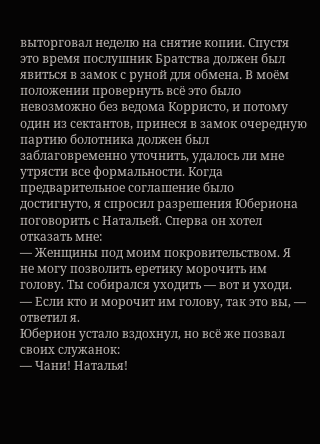выторговал неделю на снятие копии. Спустя это время послушник Братства должен был явиться в замок с руной для обмена. В моём положении провернуть всё это было невозможно без ведома Корристо, и потому один из сектантов, принеся в замок очередную партию болотника должен был заблаговременно уточнить, удалось ли мне утрясти все формальности. Когда предварительное соглашение было достигнуто, я спросил разрешения Юбериона поговорить с Натальей. Сперва он хотел отказать мне:
— Женщины под моим покровительством. Я не могу позволить еретику морочить им голову. Ты собирался уходить — вот и уходи.
— Если кто и морочит им голову, так это вы, — ответил я.
Юберион устало вздохнул, но всё же позвал своих служанок:
— Чани! Наталья!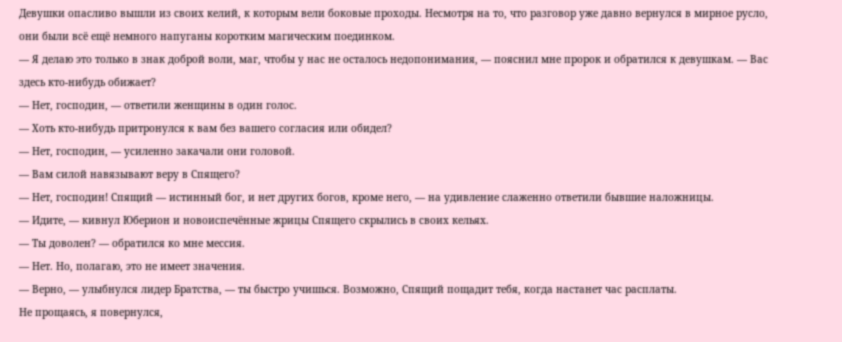Девушки опасливо вышли из своих келий, к которым вели боковые проходы. Несмотря на то, что разговор уже давно вернулся в мирное русло, они были всё ещё немного напуганы коротким магическим поединком.
— Я делаю это только в знак доброй воли, маг, чтобы у нас не осталось недопонимания, — пояснил мне пророк и обратился к девушкам. — Вас здесь кто-нибудь обижает?
— Нет, господин, — ответили женщины в один голос.
— Хоть кто-нибудь притронулся к вам без вашего согласия или обидел?
— Нет, господин, — усиленно закачали они головой.
— Вам силой навязывают веру в Спящего?
— Нет, господин! Спящий — истинный бог, и нет других богов, кроме него, — на удивление слаженно ответили бывшие наложницы.
— Идите, — кивнул Юберион и новоиспечённые жрицы Спящего скрылись в своих кельях.
— Ты доволен? — обратился ко мне мессия.
— Нет. Но, полагаю, это не имеет значения.
— Верно, — улыбнулся лидер Братства, — ты быстро учишься. Возможно, Спящий пощадит тебя, когда настанет час расплаты.
Не прощаясь, я повернулся,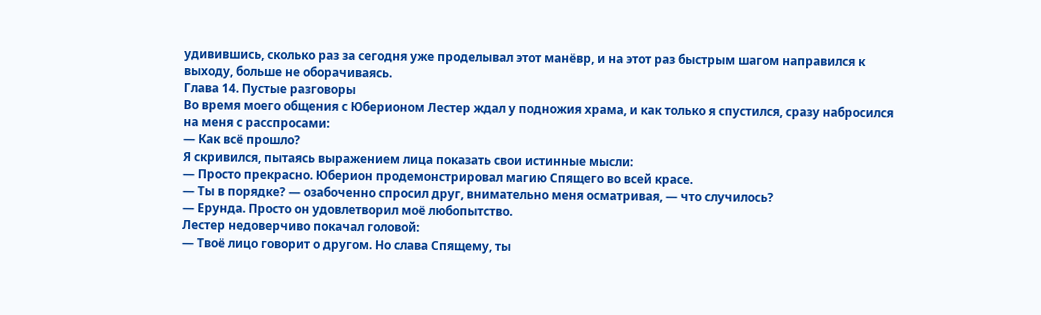удивившись, сколько раз за сегодня уже проделывал этот манёвр, и на этот раз быстрым шагом направился к выходу, больше не оборачиваясь.
Глава 14. Пустые разговоры
Во время моего общения с Юберионом Лестер ждал у подножия храма, и как только я спустился, сразу набросился на меня с расспросами:
— Как всё прошло?
Я скривился, пытаясь выражением лица показать свои истинные мысли:
— Просто прекрасно. Юберион продемонстрировал магию Спящего во всей красе.
— Ты в порядке? — озабоченно спросил друг, внимательно меня осматривая, — что случилось?
— Ерунда. Просто он удовлетворил моё любопытство.
Лестер недоверчиво покачал головой:
— Твоё лицо говорит о другом. Но слава Спящему, ты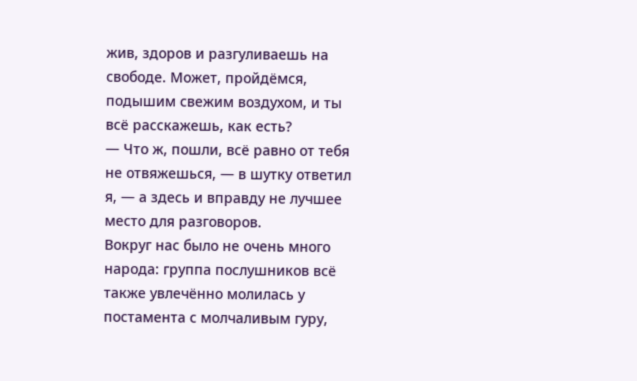жив, здоров и разгуливаешь на свободе. Может, пройдёмся, подышим свежим воздухом, и ты всё расскажешь, как есть?
— Что ж, пошли, всё равно от тебя не отвяжешься, — в шутку ответил я, — а здесь и вправду не лучшее место для разговоров.
Вокруг нас было не очень много народа: группа послушников всё также увлечённо молилась у постамента с молчаливым гуру,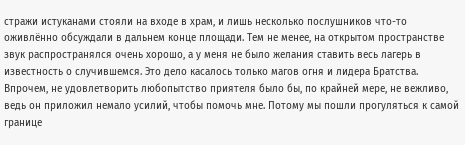стражи истуканами стояли на входе в храм, и лишь несколько послушников что-то оживлённо обсуждали в дальнем конце площади. Тем не менее, на открытом пространстве звук распространялся очень хорошо, а у меня не было желания ставить весь лагерь в известность о случившемся. Это дело касалось только магов огня и лидера Братства. Впрочем, не удовлетворить любопытство приятеля было бы, по крайней мере, не вежливо, ведь он приложил немало усилий, чтобы помочь мне. Потому мы пошли прогуляться к самой границе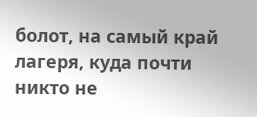болот, на самый край лагеря, куда почти никто не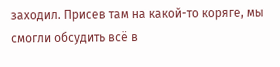заходил. Присев там на какой-то коряге, мы смогли обсудить всё в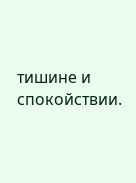тишине и спокойствии.